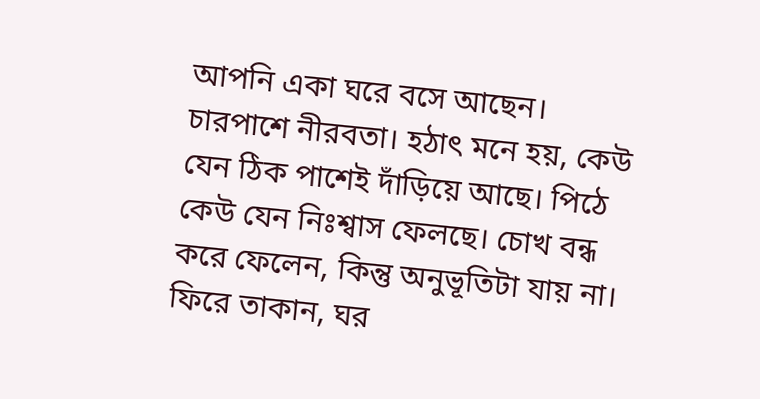আপনি একা ঘরে বসে আছেন। চারপাশে নীরবতা। হঠাৎ মনে হয়, কেউ যেন ঠিক পাশেই দাঁড়িয়ে আছে। পিঠে কেউ যেন নিঃশ্বাস ফেলছে। চোখ বন্ধ করে ফেলেন, কিন্তু অনুভূতিটা যায় না। ফিরে তাকান, ঘর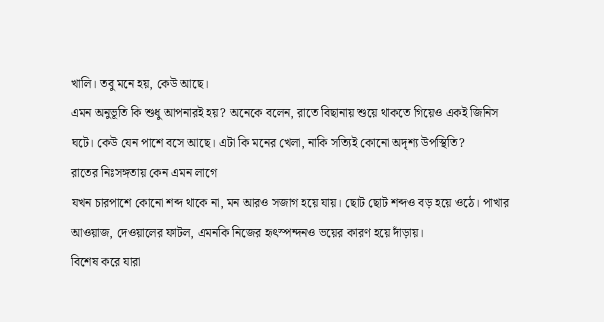খালি। তবু মনে হয়, কেউ আছে।
এমন অনুভূতি কি শুধু আপনারই হয়? অনেকে বলেন, রাতে বিছানায় শুয়ে থাকতে গিয়েও একই জিনিস ঘটে। কেউ যেন পাশে বসে আছে। এটা কি মনের খেলা, নাকি সত্যিই কোনো অদৃশ্য উপস্থিতি?
রাতের নিঃসঙ্গতায় কেন এমন লাগে
যখন চারপাশে কোনো শব্দ থাকে না, মন আরও সজাগ হয়ে যায়। ছোট ছোট শব্দও বড় হয়ে ওঠে। পাখার আওয়াজ, দেওয়ালের ফাটল, এমনকি নিজের হৃৎস্পন্দনও ভয়ের কারণ হয়ে দাঁড়ায়।
বিশেষ করে যারা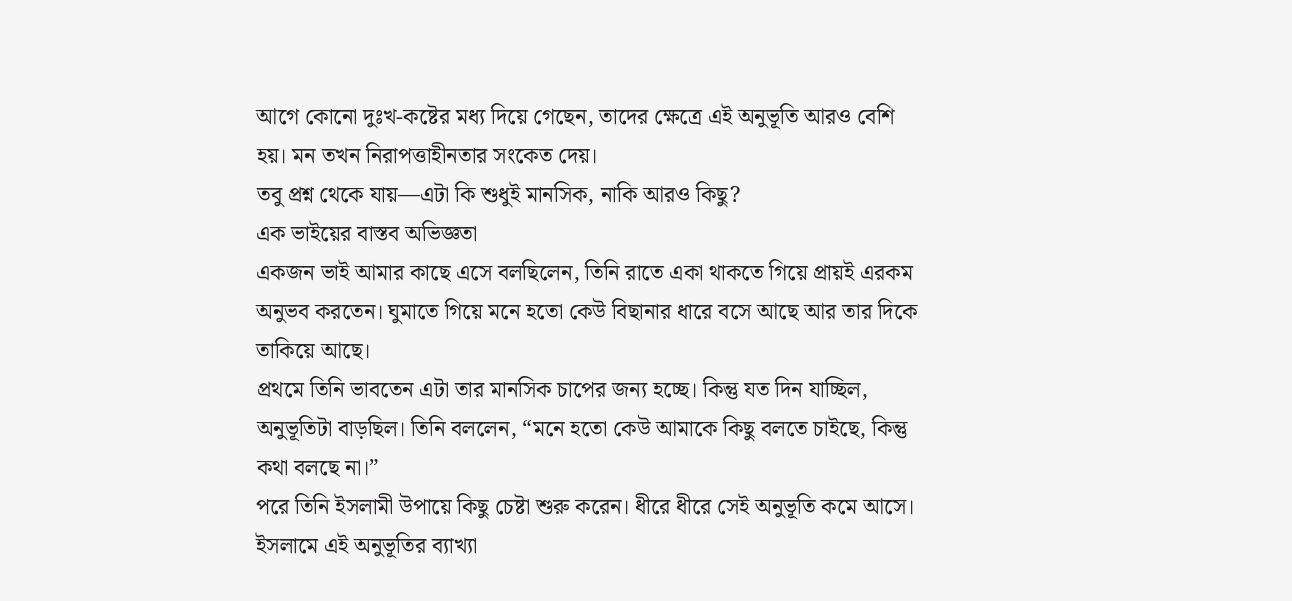আগে কোনো দুঃখ-কষ্টের মধ্য দিয়ে গেছেন, তাদের ক্ষেত্রে এই অনুভূতি আরও বেশি হয়। মন তখন নিরাপত্তাহীনতার সংকেত দেয়।
তবু প্রশ্ন থেকে যায়—এটা কি শুধুই মানসিক, নাকি আরও কিছু?
এক ভাইয়ের বাস্তব অভিজ্ঞতা
একজন ভাই আমার কাছে এসে বলছিলেন, তিনি রাতে একা থাকতে গিয়ে প্রায়ই এরকম অনুভব করতেন। ঘুমাতে গিয়ে মনে হতো কেউ বিছানার ধারে বসে আছে আর তার দিকে তাকিয়ে আছে।
প্রথমে তিনি ভাবতেন এটা তার মানসিক চাপের জন্য হচ্ছে। কিন্তু যত দিন যাচ্ছিল, অনুভূতিটা বাড়ছিল। তিনি বললেন, “মনে হতো কেউ আমাকে কিছু বলতে চাইছে, কিন্তু কথা বলছে না।”
পরে তিনি ইসলামী উপায়ে কিছু চেষ্টা শুরু করেন। ধীরে ধীরে সেই অনুভূতি কমে আসে।
ইসলামে এই অনুভূতির ব্যাখ্যা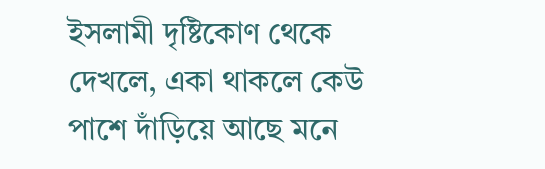ইসলামী দৃষ্টিকোণ থেকে দেখলে, একা থাকলে কেউ পাশে দাঁড়িয়ে আছে মনে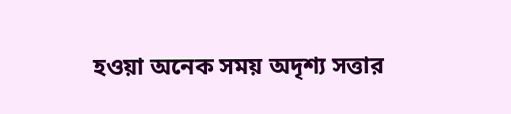হওয়া অনেক সময় অদৃশ্য সত্তার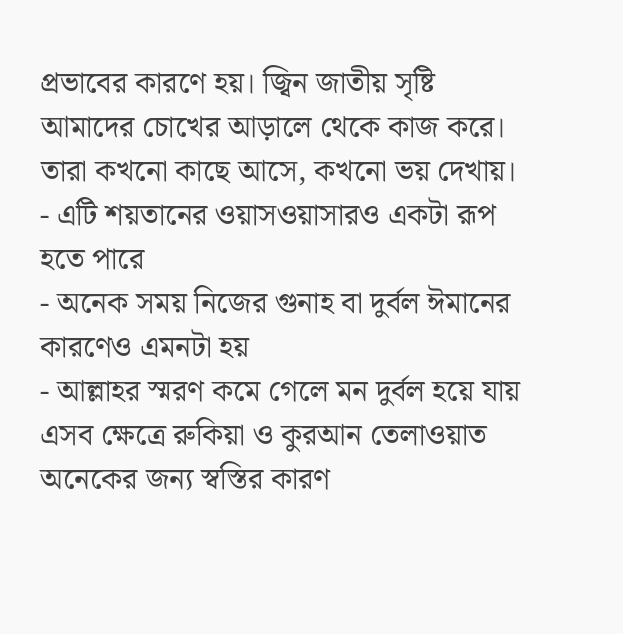প্রভাবের কারণে হয়। জ্বিন জাতীয় সৃষ্টি আমাদের চোখের আড়ালে থেকে কাজ করে। তারা কখনো কাছে আসে, কখনো ভয় দেখায়।
- এটি শয়তানের ওয়াসওয়াসারও একটা রূপ হতে পারে
- অনেক সময় নিজের গুনাহ বা দুর্বল ঈমানের কারণেও এমনটা হয়
- আল্লাহর স্মরণ কমে গেলে মন দুর্বল হয়ে যায়
এসব ক্ষেত্রে রুকিয়া ও কুরআন তেলাওয়াত অনেকের জন্য স্বস্তির কারণ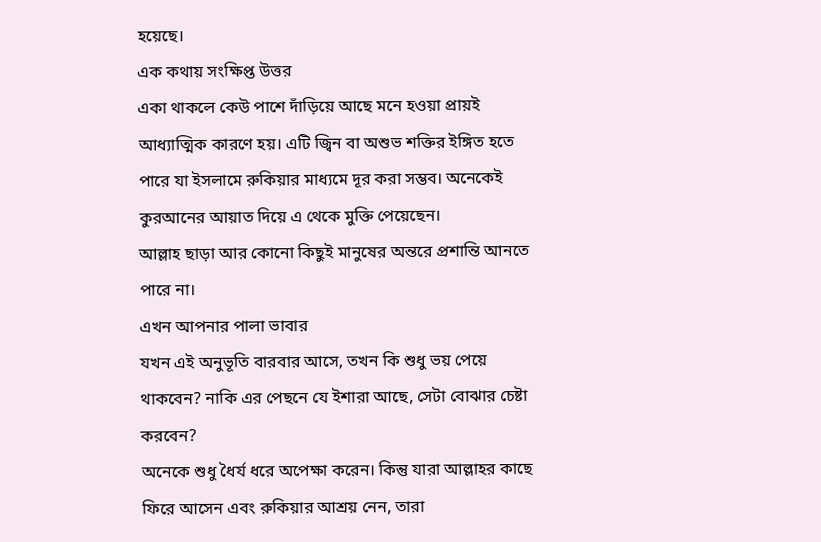হয়েছে।
এক কথায় সংক্ষিপ্ত উত্তর
একা থাকলে কেউ পাশে দাঁড়িয়ে আছে মনে হওয়া প্রায়ই আধ্যাত্মিক কারণে হয়। এটি জ্বিন বা অশুভ শক্তির ইঙ্গিত হতে পারে যা ইসলামে রুকিয়ার মাধ্যমে দূর করা সম্ভব। অনেকেই কুরআনের আয়াত দিয়ে এ থেকে মুক্তি পেয়েছেন।
আল্লাহ ছাড়া আর কোনো কিছুই মানুষের অন্তরে প্রশান্তি আনতে পারে না।
এখন আপনার পালা ভাবার
যখন এই অনুভূতি বারবার আসে, তখন কি শুধু ভয় পেয়ে থাকবেন? নাকি এর পেছনে যে ইশারা আছে, সেটা বোঝার চেষ্টা করবেন?
অনেকে শুধু ধৈর্য ধরে অপেক্ষা করেন। কিন্তু যারা আল্লাহর কাছে ফিরে আসেন এবং রুকিয়ার আশ্রয় নেন, তারা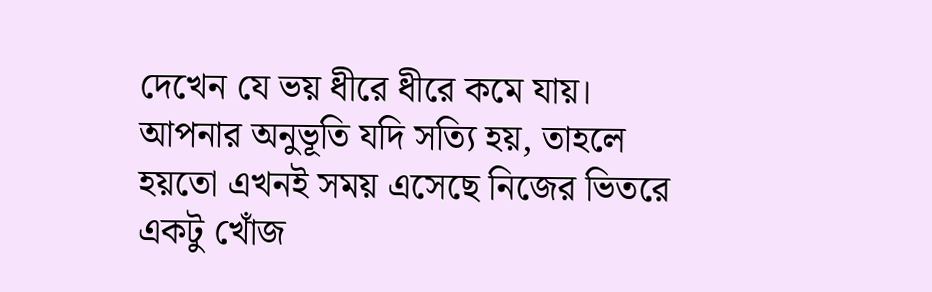দেখেন যে ভয় ধীরে ধীরে কমে যায়।
আপনার অনুভূতি যদি সত্যি হয়, তাহলে হয়তো এখনই সময় এসেছে নিজের ভিতরে একটু খোঁজ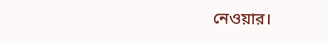নেওয়ার।